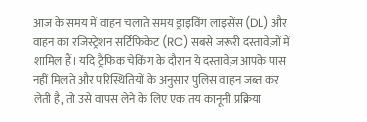आज के समय में वाहन चलाते समय ड्राइविंग लाइसेंस (DL) और वाहन का रजिस्ट्रेशन सर्टिफिकेट (RC) सबसे जरूरी दस्तावेज़ों में शामिल हैं। यदि ट्रैफिक चेकिंग के दौरान ये दस्तावेज़ आपके पास नहीं मिलते और परिस्थितियों के अनुसार पुलिस वाहन जब्त कर लेती है, तो उसे वापस लेने के लिए एक तय कानूनी प्रक्रिया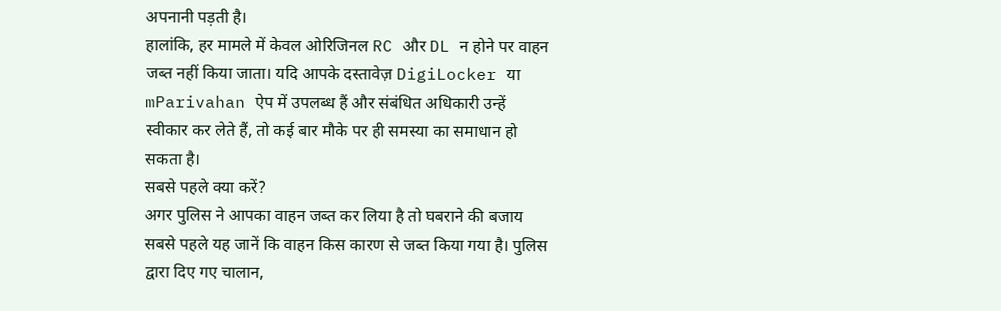अपनानी पड़ती है।
हालांकि, हर मामले में केवल ओरिजिनल RC और DL न होने पर वाहन जब्त नहीं किया जाता। यदि आपके दस्तावेज़ DigiLocker या mParivahan ऐप में उपलब्ध हैं और संबंधित अधिकारी उन्हें स्वीकार कर लेते हैं, तो कई बार मौके पर ही समस्या का समाधान हो सकता है।
सबसे पहले क्या करें?
अगर पुलिस ने आपका वाहन जब्त कर लिया है तो घबराने की बजाय सबसे पहले यह जानें कि वाहन किस कारण से जब्त किया गया है। पुलिस द्वारा दिए गए चालान,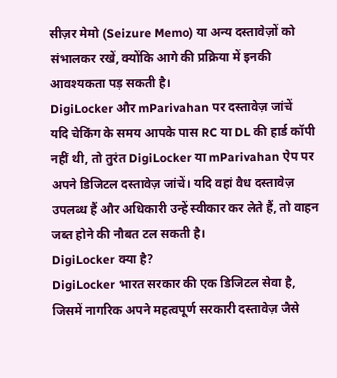सीज़र मेमो (Seizure Memo) या अन्य दस्तावेज़ों को संभालकर रखें, क्योंकि आगे की प्रक्रिया में इनकी आवश्यकता पड़ सकती है।
DigiLocker और mParivahan पर दस्तावेज़ जांचें
यदि चेकिंग के समय आपके पास RC या DL की हार्ड कॉपी नहीं थी, तो तुरंत DigiLocker या mParivahan ऐप पर अपने डिजिटल दस्तावेज़ जांचें। यदि वहां वैध दस्तावेज़ उपलब्ध हैं और अधिकारी उन्हें स्वीकार कर लेते हैं, तो वाहन जब्त होने की नौबत टल सकती है।
DigiLocker क्या है?
DigiLocker भारत सरकार की एक डिजिटल सेवा है, जिसमें नागरिक अपने महत्वपूर्ण सरकारी दस्तावेज़ जैसे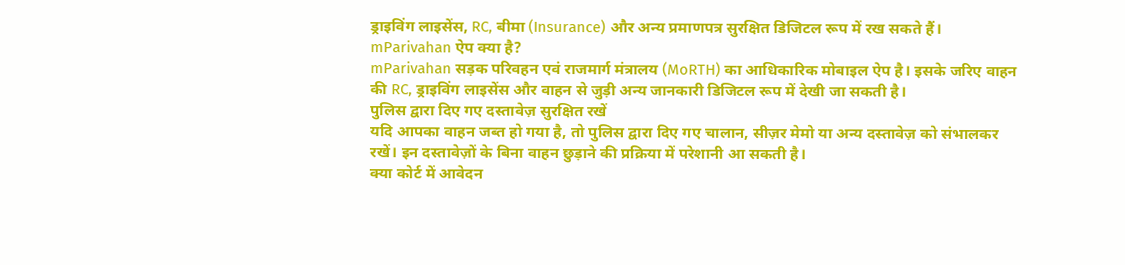ड्राइविंग लाइसेंस, RC, बीमा (Insurance) और अन्य प्रमाणपत्र सुरक्षित डिजिटल रूप में रख सकते हैं।
mParivahan ऐप क्या है?
mParivahan सड़क परिवहन एवं राजमार्ग मंत्रालय (MoRTH) का आधिकारिक मोबाइल ऐप है। इसके जरिए वाहन की RC, ड्राइविंग लाइसेंस और वाहन से जुड़ी अन्य जानकारी डिजिटल रूप में देखी जा सकती है।
पुलिस द्वारा दिए गए दस्तावेज़ सुरक्षित रखें
यदि आपका वाहन जब्त हो गया है, तो पुलिस द्वारा दिए गए चालान, सीज़र मेमो या अन्य दस्तावेज़ को संभालकर रखें। इन दस्तावेज़ों के बिना वाहन छुड़ाने की प्रक्रिया में परेशानी आ सकती है।
क्या कोर्ट में आवेदन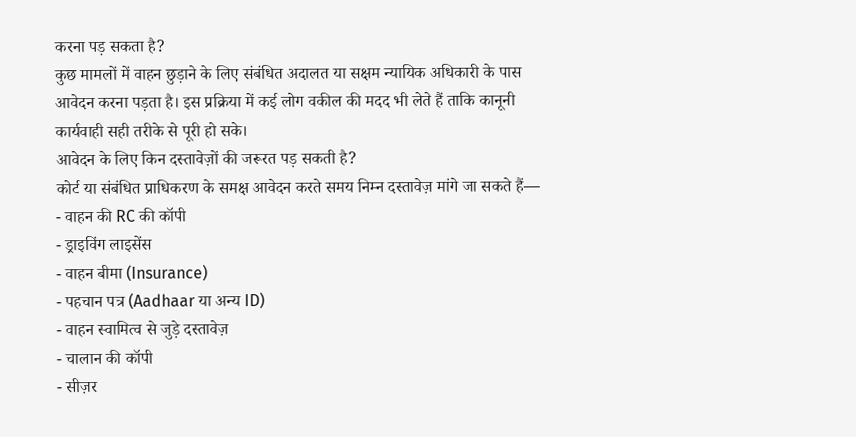करना पड़ सकता है?
कुछ मामलों में वाहन छुड़ाने के लिए संबंधित अदालत या सक्षम न्यायिक अधिकारी के पास आवेदन करना पड़ता है। इस प्रक्रिया में कई लोग वकील की मदद भी लेते हैं ताकि कानूनी कार्यवाही सही तरीके से पूरी हो सके।
आवेदन के लिए किन दस्तावेज़ों की जरूरत पड़ सकती है?
कोर्ट या संबंधित प्राधिकरण के समक्ष आवेदन करते समय निम्न दस्तावेज़ मांगे जा सकते हैं—
- वाहन की RC की कॉपी
- ड्राइविंग लाइसेंस
- वाहन बीमा (Insurance)
- पहचान पत्र (Aadhaar या अन्य ID)
- वाहन स्वामित्व से जुड़े दस्तावेज़
- चालान की कॉपी
- सीज़र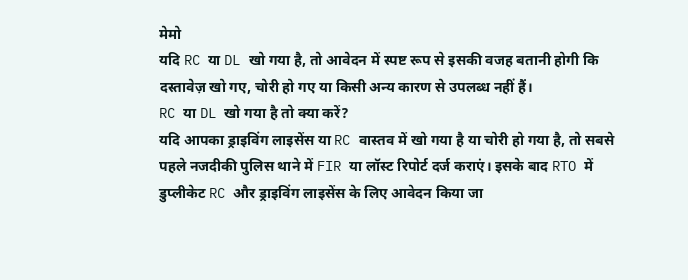मेमो
यदि RC या DL खो गया है, तो आवेदन में स्पष्ट रूप से इसकी वजह बतानी होगी कि दस्तावेज़ खो गए, चोरी हो गए या किसी अन्य कारण से उपलब्ध नहीं हैं।
RC या DL खो गया है तो क्या करें?
यदि आपका ड्राइविंग लाइसेंस या RC वास्तव में खो गया है या चोरी हो गया है, तो सबसे पहले नजदीकी पुलिस थाने में FIR या लॉस्ट रिपोर्ट दर्ज कराएं। इसके बाद RTO में डुप्लीकेट RC और ड्राइविंग लाइसेंस के लिए आवेदन किया जा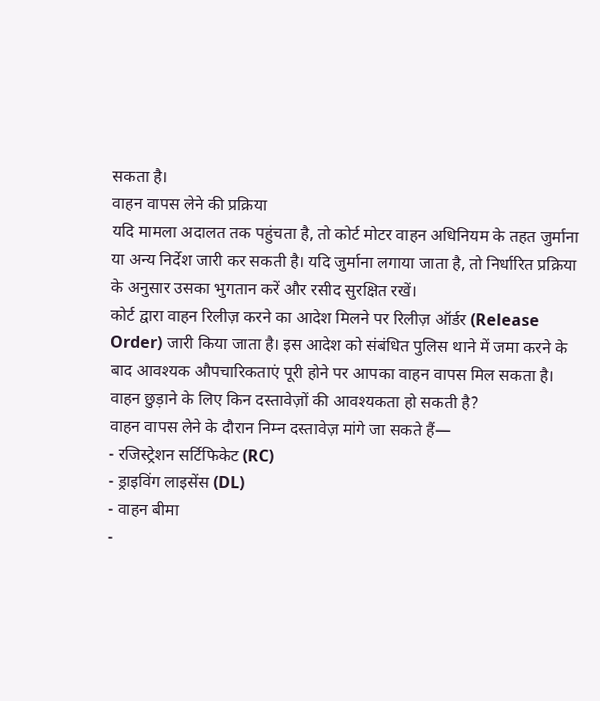सकता है।
वाहन वापस लेने की प्रक्रिया
यदि मामला अदालत तक पहुंचता है, तो कोर्ट मोटर वाहन अधिनियम के तहत जुर्माना या अन्य निर्देश जारी कर सकती है। यदि जुर्माना लगाया जाता है, तो निर्धारित प्रक्रिया के अनुसार उसका भुगतान करें और रसीद सुरक्षित रखें।
कोर्ट द्वारा वाहन रिलीज़ करने का आदेश मिलने पर रिलीज़ ऑर्डर (Release Order) जारी किया जाता है। इस आदेश को संबंधित पुलिस थाने में जमा करने के बाद आवश्यक औपचारिकताएं पूरी होने पर आपका वाहन वापस मिल सकता है।
वाहन छुड़ाने के लिए किन दस्तावेज़ों की आवश्यकता हो सकती है?
वाहन वापस लेने के दौरान निम्न दस्तावेज़ मांगे जा सकते हैं—
- रजिस्ट्रेशन सर्टिफिकेट (RC)
- ड्राइविंग लाइसेंस (DL)
- वाहन बीमा
-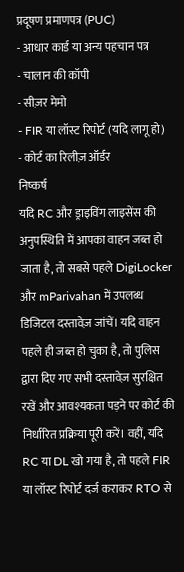प्रदूषण प्रमाणपत्र (PUC)
- आधार कार्ड या अन्य पहचान पत्र
- चालान की कॉपी
- सीज़र मेमो
- FIR या लॉस्ट रिपोर्ट (यदि लागू हो)
- कोर्ट का रिलीज़ ऑर्डर
निष्कर्ष
यदि RC और ड्राइविंग लाइसेंस की अनुपस्थिति में आपका वाहन जब्त हो जाता है, तो सबसे पहले DigiLocker और mParivahan में उपलब्ध डिजिटल दस्तावेज़ जांचें। यदि वाहन पहले ही जब्त हो चुका है, तो पुलिस द्वारा दिए गए सभी दस्तावेज़ सुरक्षित रखें और आवश्यकता पड़ने पर कोर्ट की निर्धारित प्रक्रिया पूरी करें। वहीं, यदि RC या DL खो गया है, तो पहले FIR या लॉस्ट रिपोर्ट दर्ज कराकर RTO से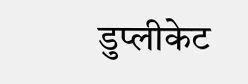डुप्लीकेट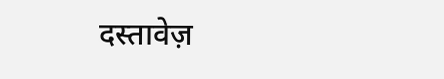दस्तावेज़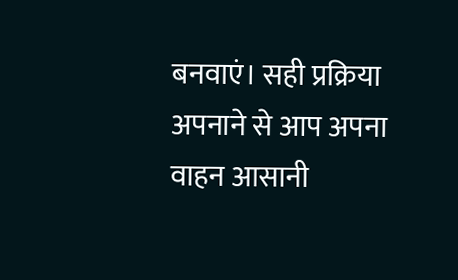बनवाएं। सही प्रक्रिया अपनाने से आप अपना वाहन आसानी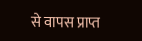से वापस प्राप्त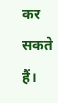कर सकते हैं।